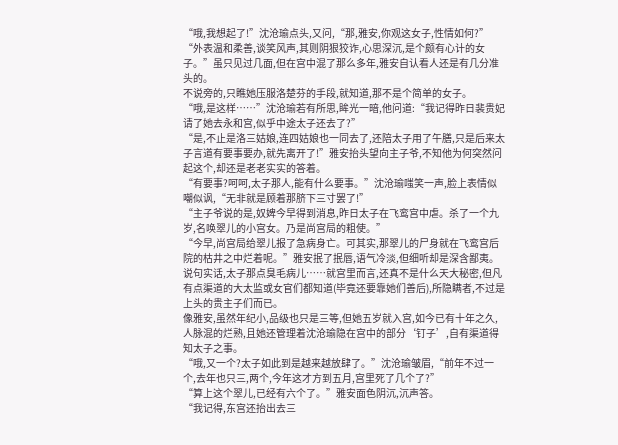“哦,我想起了!”沈沧瑜点头,又问,“那,雅安,你观这女子,性情如何?”
“外表温和柔善,谈笑风声,其则阴狠狡诈,心思深沉,是个颇有心计的女子。”虽只见过几面,但在宫中混了那么多年,雅安自认看人还是有几分准头的。
不说旁的,只瞧她压服洛楚芬的手段,就知道,那不是个简单的女子。
“哦,是这样……”沈沧瑜若有所思,眸光一暗,他问道:“我记得昨日裴贵妃请了她去永和宫,似乎中途太子还去了?”
“是,不止是洛三姑娘,连四姑娘也一同去了,还陪太子用了午膳,只是后来太子言道有要事要办,就先离开了!”雅安抬头望向主子爷,不知他为何突然问起这个,却还是老老实实的答着。
“有要事?呵呵,太子那人,能有什么要事。”沈沧瑜嗤笑一声,脸上表情似嘲似讽,“无非就是顾着那脐下三寸罢了!”
“主子爷说的是,奴婢今早得到消息,昨日太子在飞鸾宫中虐。杀了一个九岁,名唤翠儿的小宫女。乃是尚宫局的粗使。”
“今早,尚宫局给翠儿报了急病身亡。可其实,那翠儿的尸身就在飞鸾宫后院的枯井之中烂着呢。”雅安抿了抿唇,语气冷淡,但细听却是深含鄙夷。
说句实话,太子那点臭毛病儿……就宫里而言,还真不是什么天大秘密,但凡有点渠道的大太监或女官们都知道(毕竟还要靠她们善后),所隐瞒者,不过是上头的贵主子们而已。
像雅安,虽然年纪小,品级也只是三等,但她五岁就入宫,如今已有十年之久,人脉混的烂熟,且她还管理着沈沧瑜隐在宫中的部分‘钉子’,自有渠道得知太子之事。
“哦,又一个?太子如此到是越来越放肆了。”沈沧瑜皱眉,“前年不过一个,去年也只三,两个,今年这才方到五月,宫里死了几个了?”
“算上这个翠儿,已经有六个了。”雅安面色阴沉,沉声答。
“我记得,东宫还抬出去三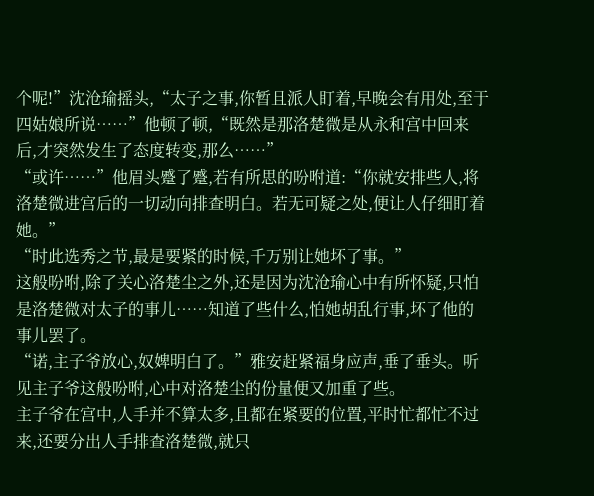个呢!”沈沧瑜摇头,“太子之事,你暂且派人盯着,早晚会有用处,至于四姑娘所说……”他顿了顿,“既然是那洛楚微是从永和宫中回来后,才突然发生了态度转变,那么……”
“或许……”他眉头蹙了蹙,若有所思的吩咐道:“你就安排些人,将洛楚微进宫后的一切动向排查明白。若无可疑之处,便让人仔细盯着她。”
“时此选秀之节,最是要紧的时候,千万别让她坏了事。”
这般吩咐,除了关心洛楚尘之外,还是因为沈沧瑜心中有所怀疑,只怕是洛楚微对太子的事儿……知道了些什么,怕她胡乱行事,坏了他的事儿罢了。
“诺,主子爷放心,奴婢明白了。”雅安赶紧福身应声,垂了垂头。听见主子爷这般吩咐,心中对洛楚尘的份量便又加重了些。
主子爷在宫中,人手并不算太多,且都在紧要的位置,平时忙都忙不过来,还要分出人手排查洛楚微,就只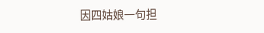因四姑娘一句担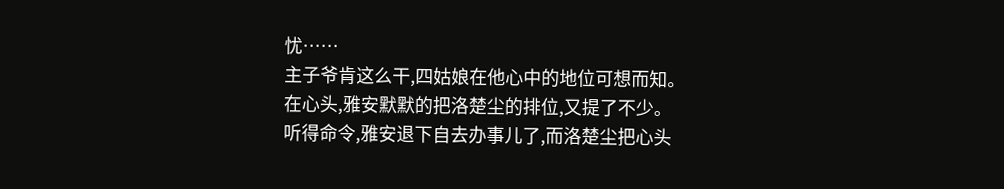忧……
主子爷肯这么干,四姑娘在他心中的地位可想而知。
在心头,雅安默默的把洛楚尘的排位,又提了不少。
听得命令,雅安退下自去办事儿了,而洛楚尘把心头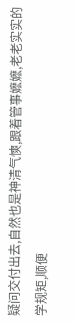疑问交付出去,自然也是神清气慡,跟着管事嬷嬷,老老实实的学规矩,顺便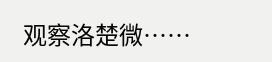观察洛楚微……